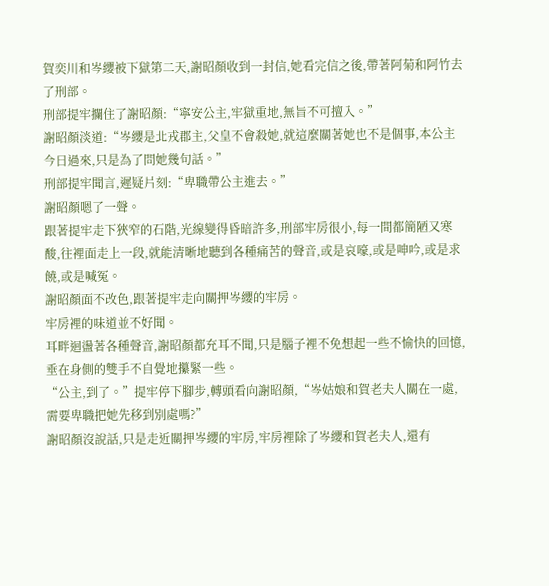賀奕川和岑纓被下獄第二天,謝昭顏收到一封信,她看完信之後,帶著阿菊和阿竹去了刑部。
刑部提牢攔住了謝昭顏:“寧安公主,牢獄重地,無旨不可擅入。”
謝昭顏淡道:“岑纓是北戎郡主,父皇不會殺她,就這麼關著她也不是個事,本公主今日過來,只是為了問她幾句話。”
刑部提牢聞言,遲疑片刻:“卑職帶公主進去。”
謝昭顏嗯了一聲。
跟著提牢走下狹窄的石階,光線變得昏暗許多,刑部牢房很小,每一間都簡陋又寒酸,往裡面走上一段,就能清晰地聽到各種痛苦的聲音,或是哀嚎,或是呻吟,或是求饒,或是喊冤。
謝昭顏面不改色,跟著提牢走向關押岑纓的牢房。
牢房裡的味道並不好聞。
耳畔迴盪著各種聲音,謝昭顏都充耳不聞,只是腦子裡不免想起一些不愉快的回憶,垂在身側的雙手不自覺地攥緊一些。
“公主,到了。”提牢停下腳步,轉頭看向謝昭顏,“岑姑娘和賀老夫人關在一處,需要卑職把她先移到別處嗎?”
謝昭顏沒說話,只是走近關押岑纓的牢房,牢房裡除了岑纓和賀老夫人,還有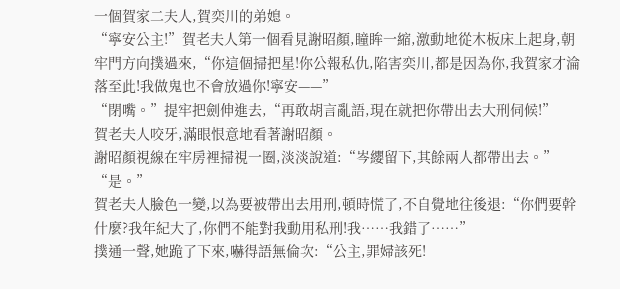一個賀家二夫人,賀奕川的弟媳。
“寧安公主!”賀老夫人第一個看見謝昭顏,瞳眸一縮,激動地從木板床上起身,朝牢門方向撲過來,“你這個掃把星!你公報私仇,陷害奕川,都是因為你,我賀家才淪落至此!我做鬼也不會放過你!寧安——”
“閉嘴。”提牢把劍伸進去,“再敢胡言亂語,現在就把你帶出去大刑伺候!”
賀老夫人咬牙,滿眼恨意地看著謝昭顏。
謝昭顏視線在牢房裡掃視一圈,淡淡說道:“岑纓留下,其餘兩人都帶出去。”
“是。”
賀老夫人臉色一變,以為要被帶出去用刑,頓時慌了,不自覺地往後退:“你們要幹什麼?我年紀大了,你們不能對我動用私刑!我……我錯了……”
撲通一聲,她跪了下來,嚇得語無倫次:“公主,罪婦該死!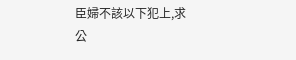臣婦不該以下犯上,求公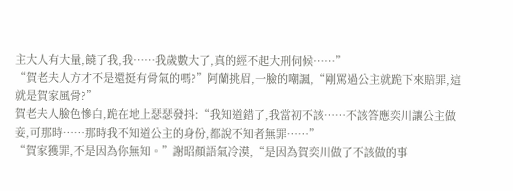主大人有大量,饒了我,我……我歲數大了,真的經不起大刑伺候……”
“賀老夫人方才不是還挺有骨氣的嗎?”阿蘭挑眉,一臉的嘲諷,“剛罵過公主就跪下來賠罪,這就是賀家風骨?”
賀老夫人臉色慘白,跪在地上瑟瑟發抖:“我知道錯了,我當初不該……不該答應奕川讓公主做妾,可那時……那時我不知道公主的身份,都說不知者無罪……”
“賀家獲罪,不是因為你無知。”謝昭顏語氣冷漠,“是因為賀奕川做了不該做的事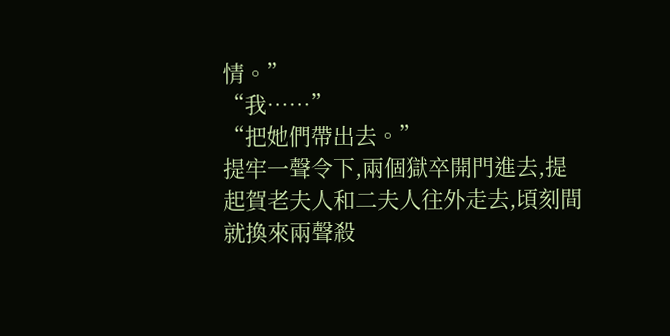情。”
“我……”
“把她們帶出去。”
提牢一聲令下,兩個獄卒開門進去,提起賀老夫人和二夫人往外走去,頃刻間就換來兩聲殺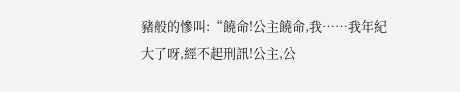豬般的慘叫:“饒命!公主饒命,我……我年紀大了呀,經不起刑訊!公主,公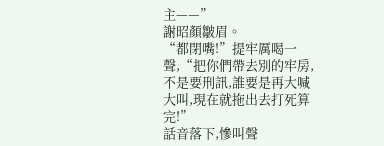主——”
謝昭顏皺眉。
“都閉嘴!”提牢厲喝一聲,“把你們帶去別的牢房,不是要刑訊,誰要是再大喊大叫,現在就拖出去打死算完!”
話音落下,慘叫聲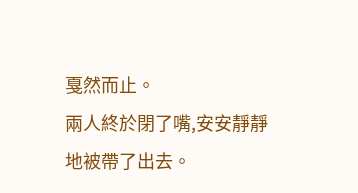戛然而止。
兩人終於閉了嘴,安安靜靜地被帶了出去。